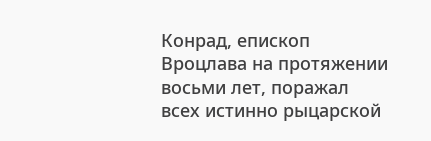Конрад, епископ Вроцлава на протяжении восьми лет, поражал всех истинно рыцарской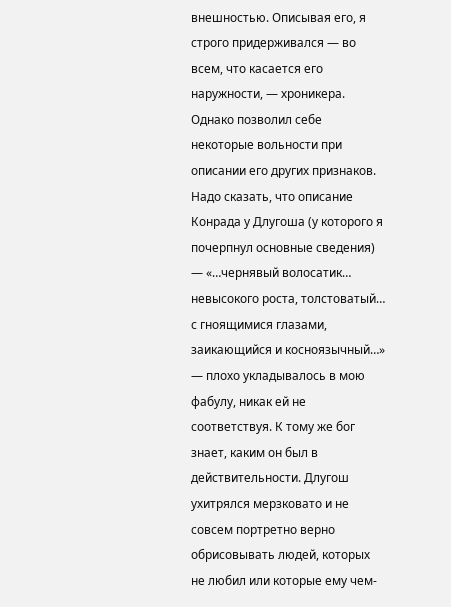внешностью. Описывая его, я строго придерживался — во всем, что касается его наружности, — хроникера. Однако позволил себе некоторые вольности при описании его других признаков. Надо сказать, что описание Конрада у Длугоша (у которого я почерпнул основные сведения) — «…чернявый волосатик… невысокого роста, толстоватый… с гноящимися глазами, заикающийся и косноязычный…» — плохо укладывалось в мою фабулу, никак ей не соответствуя. К тому же бог знает, каким он был в действительности. Длугош ухитрялся мерзковато и не совсем портретно верно обрисовывать людей, которых не любил или которые ему чем-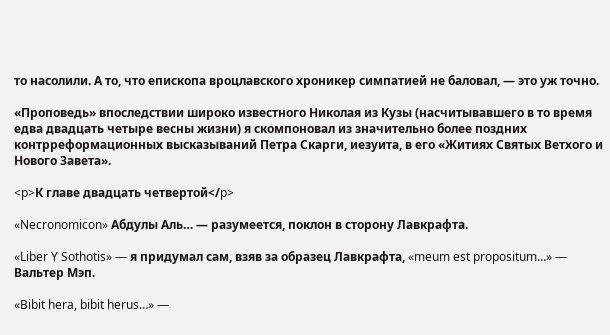то насолили. А то, что епископа вроцлавского хроникер симпатией не баловал, — это уж точно.

«Проповедь» впоследствии широко известного Николая из Кузы (насчитывавшего в то время едва двадцать четыре весны жизни) я скомпоновал из значительно более поздних контрреформационных высказываний Петра Скарги, иезуита, в его «Житиях Святых Ветхого и Нового Завета».

<p>К главе двадцать четвертой</p>

«Necronomicon» Абдулы Аль… — разумеется, поклон в сторону Лавкрафта.

«Liber Y Sothotis» — я придумал сам, взяв за образец Лавкрафта, «meum est propositum…» — Вальтер Мэп.

«Bibit hera, bibit herus…» —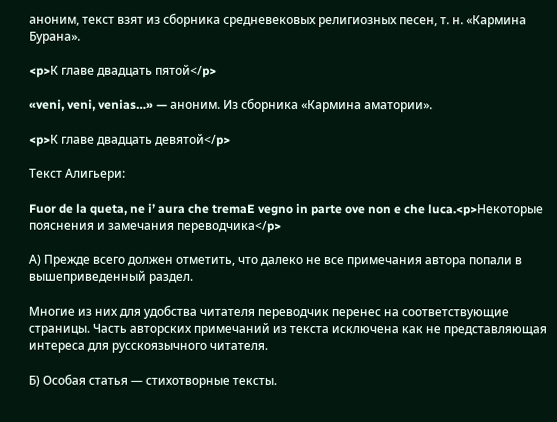аноним, текст взят из сборника средневековых религиозных песен, т. н. «Кармина Бурана».

<p>К главе двадцать пятой</p>

«veni, veni, venias…» — аноним. Из сборника «Кармина аматории».

<p>К главе двадцать девятой</p>

Текст Алигьери:

Fuor de la queta, ne i’ aura che tremaE vegno in parte ove non e che luca.<p>Некоторые пояснения и замечания переводчика</p>

А) Прежде всего должен отметить, что далеко не все примечания автора попали в вышеприведенный раздел.

Многие из них для удобства читателя переводчик перенес на соответствующие страницы. Часть авторских примечаний из текста исключена как не представляющая интереса для русскоязычного читателя.

Б) Особая статья — стихотворные тексты.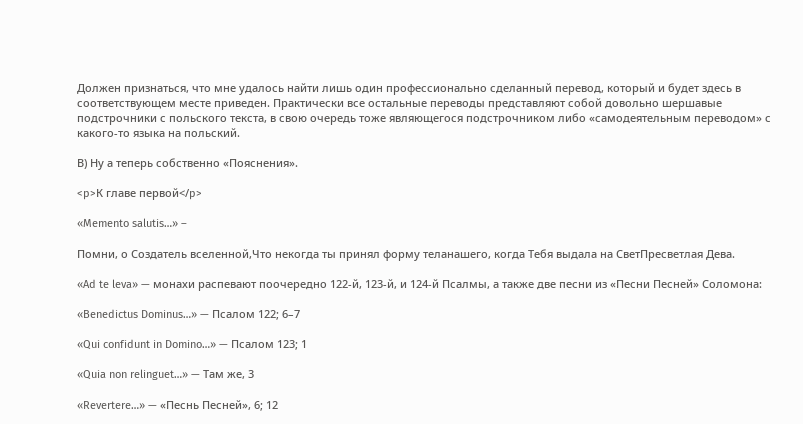Должен признаться, что мне удалось найти лишь один профессионально сделанный перевод, который и будет здесь в соответствующем месте приведен. Практически все остальные переводы представляют собой довольно шершавые подстрочники с польского текста, в свою очередь тоже являющегося подстрочником либо «самодеятельным переводом» с какого-то языка на польский.

В) Ну а теперь собственно «Пояснения».

<p>К главе первой</p>

«Memento salutis…» –

Помни, о Создатель вселенной,Что некогда ты принял форму теланашего, когда Тебя выдала на СветПресветлая Дева.

«Ad te leva» — монахи распевают поочередно 122-й, 123-й, и 124-й Псалмы, а также две песни из «Песни Песней» Соломона:

«Benedictus Dominus…» — Псалом 122; 6–7

«Qui confidunt in Domino…» — Псалом 123; 1

«Quia non relinguet…» — Там же, 3

«Revertere…» — «Песнь Песней», 6; 12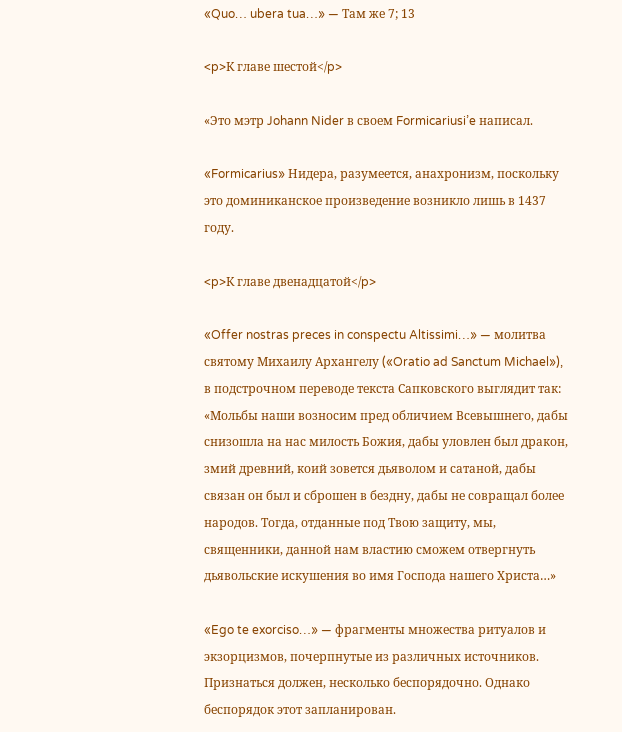«Quo… ubera tua…» — Там же 7; 13

<p>К главе шестой</p>

«Это мэтр Johann Nider в своем Formicariusi’e написал.

«Formicarius» Нидера, разумеется, анахронизм, поскольку это доминиканское произведение возникло лишь в 1437 году.

<p>К главе двенадцатой</p>

«Offer nostras preces in conspectu Altissimi…» — молитва святому Михаилу Архангелу («Oratio ad Sanctum Michael»), в подстрочном переводе текста Сапковского выглядит так: «Мольбы наши возносим пред обличием Всевышнего, дабы снизошла на нас милость Божия, дабы уловлен был дракон, змий древний, коий зовется дьяволом и сатаной, дабы связан он был и сброшен в бездну, дабы не совращал более народов. Тогда, отданные под Твою защиту, мы, священники, данной нам властию сможем отвергнуть дьявольские искушения во имя Господа нашего Христа…»

«Ego te exorciso…» — фрагменты множества ритуалов и экзорцизмов, почерпнутые из различных источников. Признаться должен, несколько беспорядочно. Однако беспорядок этот запланирован.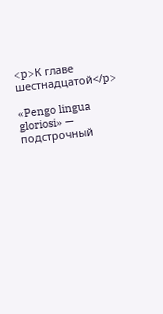<p>К главе шестнадцатой</p>

«Pengo lingua gloriosi» — подстрочный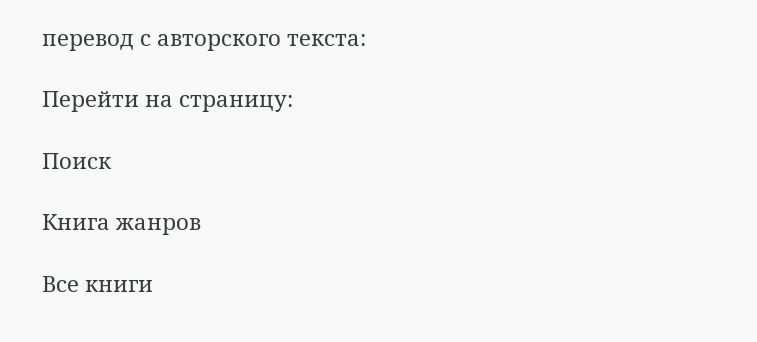перевод с авторского текста:

Перейти на страницу:

Поиск

Книга жанров

Все книги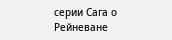серии Сага о Рейневане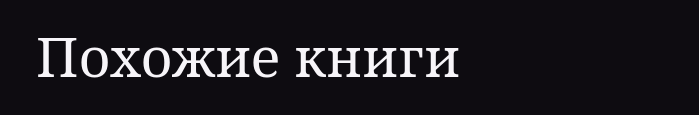Похожие книги